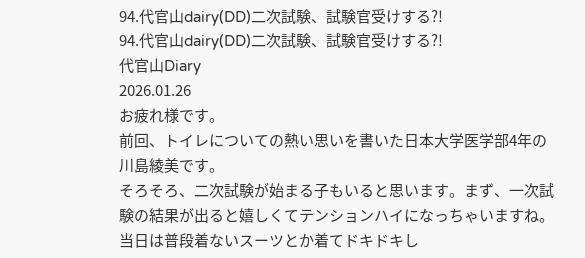94.代官山dairy(DD)二次試験、試験官受けする?!
94.代官山dairy(DD)二次試験、試験官受けする?!
代官山Diary
2026.01.26
お疲れ様です。
前回、トイレについての熱い思いを書いた日本大学医学部4年の川島綾美です。
そろそろ、二次試験が始まる子もいると思います。まず、一次試験の結果が出ると嬉しくてテンションハイになっちゃいますね。当日は普段着ないスーツとか着てドキドキし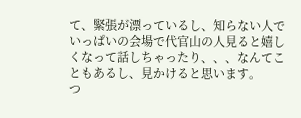て、緊張が漂っているし、知らない人でいっぱいの会場で代官山の人見ると嬉しくなって話しちゃったり、、、なんてこともあるし、見かけると思います。
つ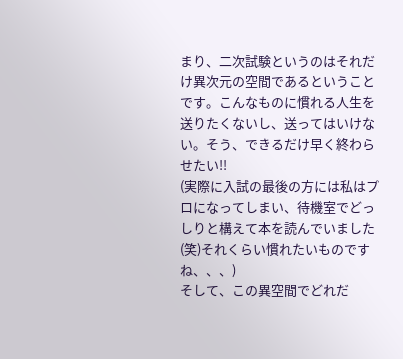まり、二次試験というのはそれだけ異次元の空間であるということです。こんなものに慣れる人生を送りたくないし、送ってはいけない。そう、できるだけ早く終わらせたい!!
(実際に入試の最後の方には私はプロになってしまい、待機室でどっしりと構えて本を読んでいました(笑)それくらい慣れたいものですね、、、)
そして、この異空間でどれだ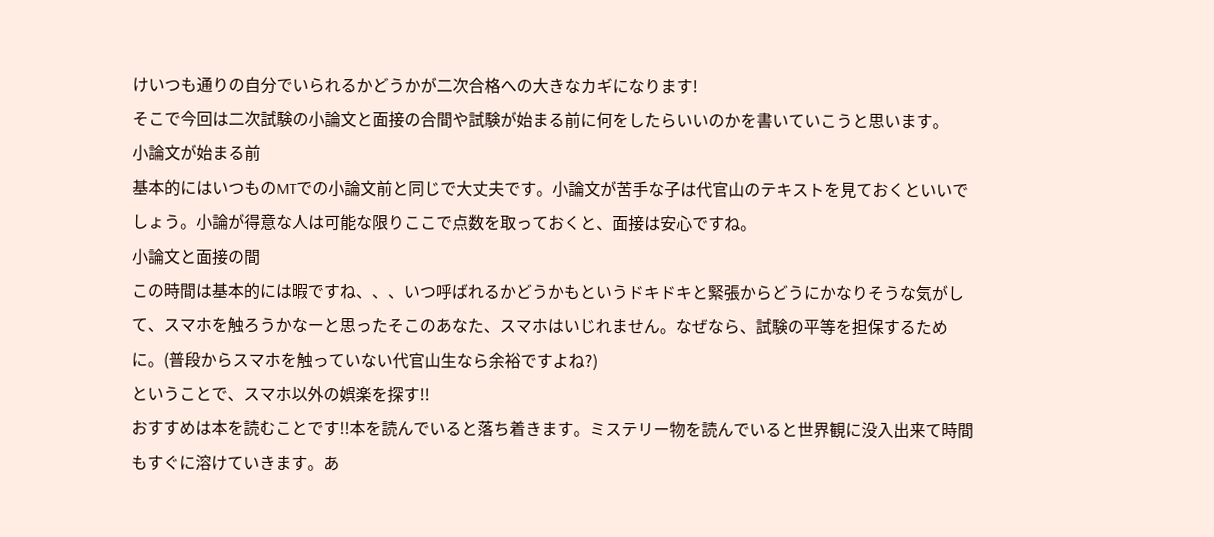けいつも通りの自分でいられるかどうかが二次合格への大きなカギになります!
そこで今回は二次試験の小論文と面接の合間や試験が始まる前に何をしたらいいのかを書いていこうと思います。
小論文が始まる前
基本的にはいつものMTでの小論文前と同じで大丈夫です。小論文が苦手な子は代官山のテキストを見ておくといいでしょう。小論が得意な人は可能な限りここで点数を取っておくと、面接は安心ですね。
小論文と面接の間
この時間は基本的には暇ですね、、、いつ呼ばれるかどうかもというドキドキと緊張からどうにかなりそうな気がして、スマホを触ろうかなーと思ったそこのあなた、スマホはいじれません。なぜなら、試験の平等を担保するために。(普段からスマホを触っていない代官山生なら余裕ですよね?)
ということで、スマホ以外の娯楽を探す!!
おすすめは本を読むことです!!本を読んでいると落ち着きます。ミステリー物を読んでいると世界観に没入出来て時間もすぐに溶けていきます。あ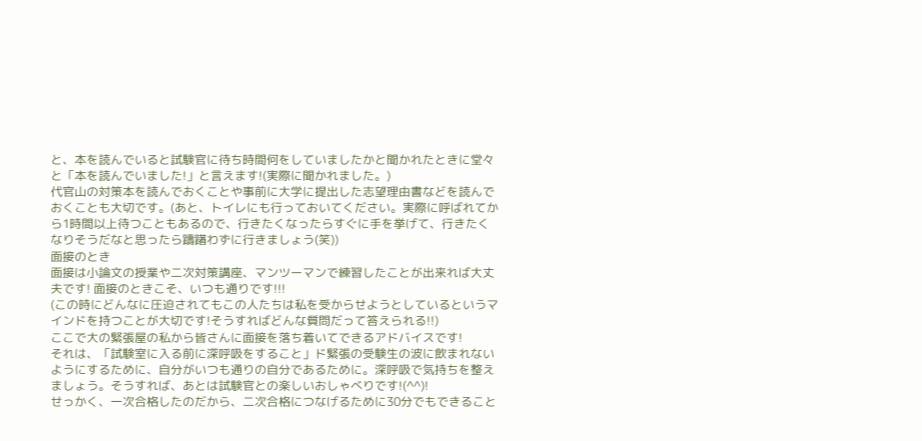と、本を読んでいると試験官に待ち時間何をしていましたかと聞かれたときに堂々と「本を読んでいました!」と言えます!(実際に聞かれました。)
代官山の対策本を読んでおくことや事前に大学に提出した志望理由書などを読んでおくことも大切です。(あと、トイレにも行っておいてください。実際に呼ばれてから1時間以上待つこともあるので、行きたくなったらすぐに手を挙げて、行きたくなりそうだなと思ったら躊躇わずに行きましょう(笑))
面接のとき
面接は小論文の授業や二次対策講座、マンツーマンで練習したことが出来れば大丈夫です! 面接のときこそ、いつも通りです!!!
(この時にどんなに圧迫されてもこの人たちは私を受からせようとしているというマインドを持つことが大切です!そうすればどんな質問だって答えられる!!)
ここで大の緊張屋の私から皆さんに面接を落ち着いてできるアドバイスです!
それは、「試験室に入る前に深呼吸をすること」ド緊張の受験生の波に飲まれないようにするために、自分がいつも通りの自分であるために。深呼吸で気持ちを整えましょう。そうすれば、あとは試験官との楽しいおしゃべりです!(^^)!
せっかく、一次合格したのだから、二次合格につなげるために30分でもできること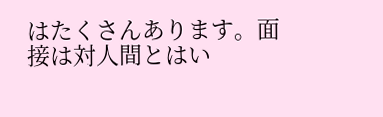はたくさんあります。面接は対人間とはい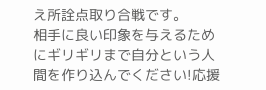え所詮点取り合戦です。
相手に良い印象を与えるためにギリギリまで自分という人間を作り込んでください!応援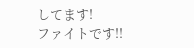してます!
ファイトです!!